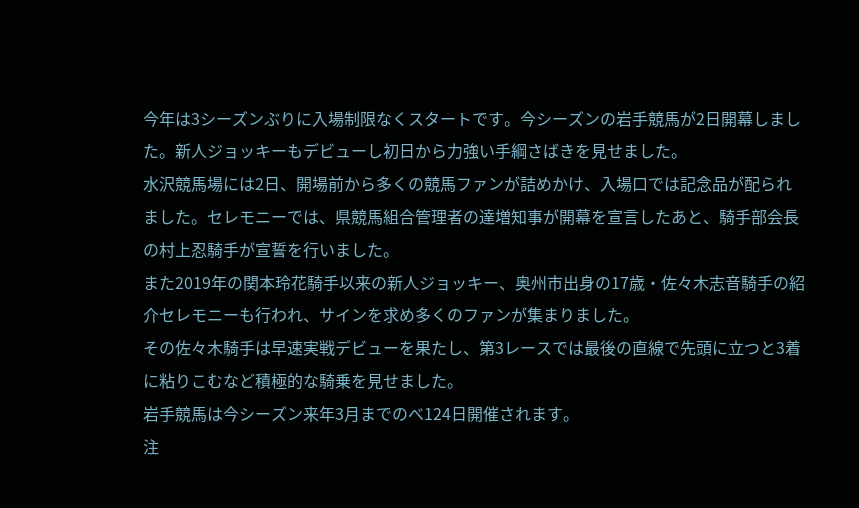今年は3シーズンぶりに入場制限なくスタートです。今シーズンの岩手競馬が2日開幕しました。新人ジョッキーもデビューし初日から力強い手綱さばきを見せました。
水沢競馬場には2日、開場前から多くの競馬ファンが詰めかけ、入場口では記念品が配られました。セレモニーでは、県競馬組合管理者の達増知事が開幕を宣言したあと、騎手部会長の村上忍騎手が宣誓を行いました。
また2019年の関本玲花騎手以来の新人ジョッキー、奥州市出身の17歳・佐々木志音騎手の紹介セレモニーも行われ、サインを求め多くのファンが集まりました。
その佐々木騎手は早速実戦デビューを果たし、第3レースでは最後の直線で先頭に立つと3着に粘りこむなど積極的な騎乗を見せました。
岩手競馬は今シーズン来年3月までのべ124日開催されます。
注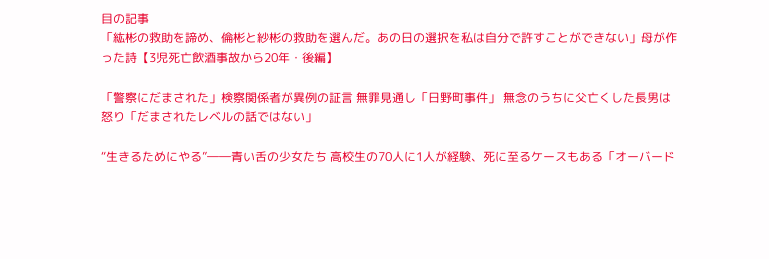目の記事
「紘彬の救助を諦め、倫彬と紗彬の救助を選んだ。あの日の選択を私は自分で許すことができない」母が作った詩【3児死亡飲酒事故から20年・後編】

「警察にだまされた」検察関係者が異例の証言 無罪見通し「日野町事件」 無念のうちに父亡くした長男は怒り「だまされたレベルの話ではない」

“生きるためにやる”――青い舌の少女たち 高校生の70人に1人が経験、死に至るケースもある「オーバード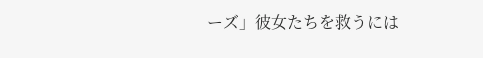ーズ」彼女たちを救うには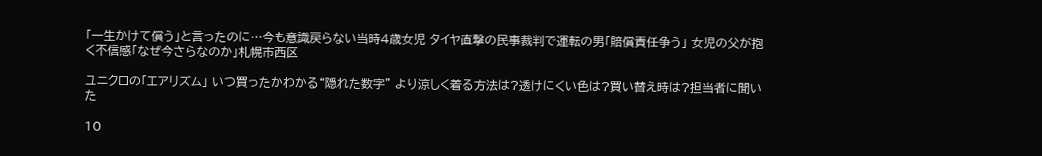「一生かけて償う」と言ったのに…今も意識戻らない当時4歳女児 タイヤ直撃の民事裁判で運転の男「賠償責任争う」 女児の父が抱く不信感「なぜ今さらなのか」札幌市西区

ユニクロの「エアリズム」 いつ買ったかわかる“隠れた数字” より涼しく着る方法は?透けにくい色は?買い替え時は?担当者に聞いた

10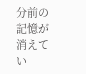分前の記憶が消えてい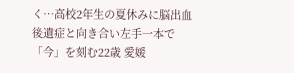く…高校2年生の夏休みに脳出血 後遺症と向き合い左手一本で「今」を刻む22歳 愛媛